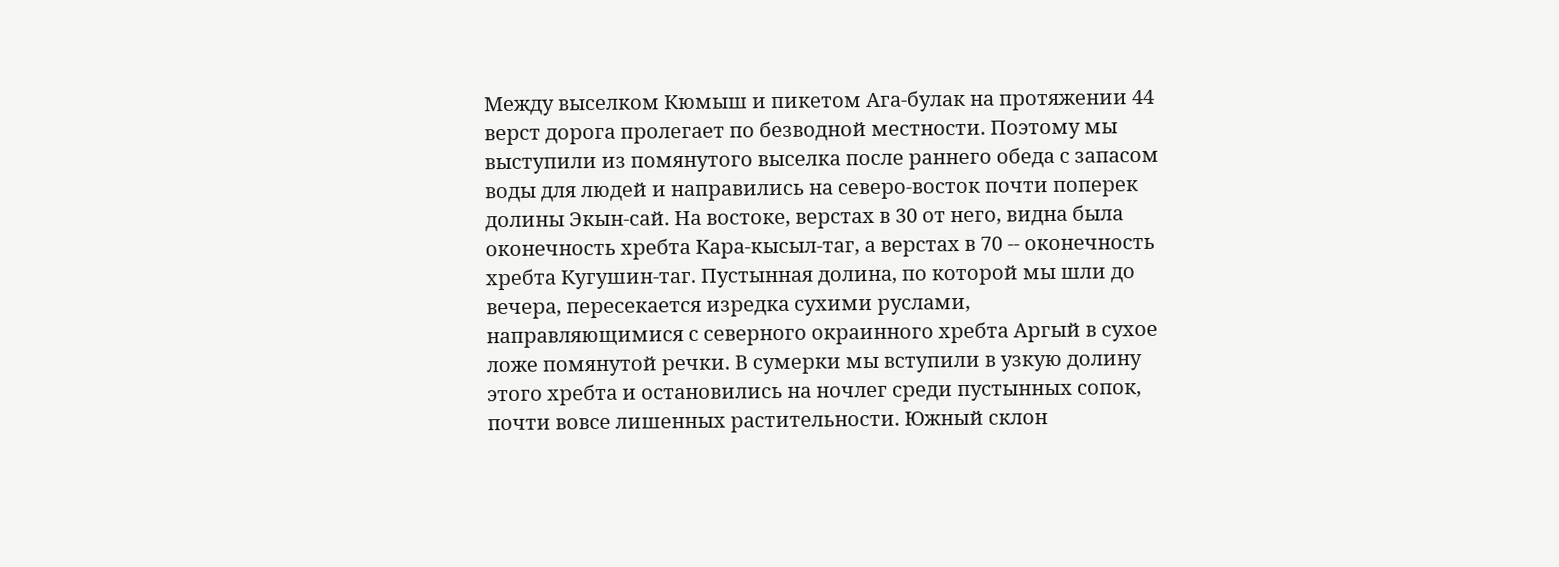Между выселком Кюмыш и пикетом Ага-булак на протяжении 44 верст дорога пролегает по безводной местности. Поэтому мы выступили из помянутого выселка после раннего обеда с запасом воды для людей и направились на северо-восток почти поперек долины Экын-сай. На востоке, верстах в 30 от него, видна была оконечность хребта Кара-кысыл-таг, а верстах в 70 -- оконечность хребта Кугушин-таг. Пустынная долина, по которой мы шли до вечера, пересекается изредка сухими руслами, направляющимися с северного окраинного хребта Аргый в сухое ложе помянутой речки. В сумерки мы вступили в узкую долину этого хребта и остановились на ночлег среди пустынных сопок, почти вовсе лишенных растительности. Южный склон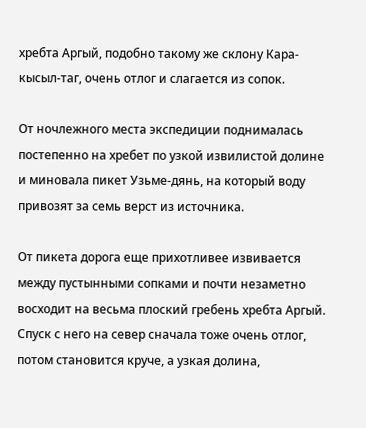хребта Аргый, подобно такому же склону Кара-кысыл-таг, очень отлог и слагается из сопок.

От ночлежного места экспедиции поднималась постепенно на хребет по узкой извилистой долине и миновала пикет Узьме-дянь, на который воду привозят за семь верст из источника.

От пикета дорога еще прихотливее извивается между пустынными сопками и почти незаметно восходит на весьма плоский гребень хребта Аргый. Спуск с него на север сначала тоже очень отлог, потом становится круче, а узкая долина,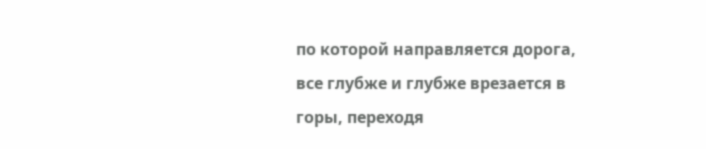по которой направляется дорога, все глубже и глубже врезается в горы, переходя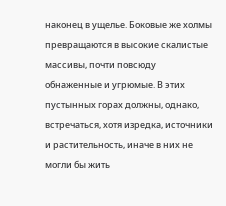наконец в ущелье. Боковые же холмы превращаются в высокие скалистые массивы, почти повсюду обнаженные и угрюмые. В этих пустынных горах должны, однако, встречаться, хотя изредка, источники и растительность, иначе в них не могли бы жить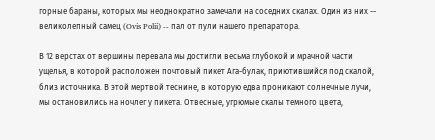горные бараны, которых мы неоднократно замечали на соседних скалах. Один из них -- великолепный самец (Ovis Polii) -- пал от пули нашего препаратора.

В 12 верстах от вершины перевала мы достигли весьма глубокой и мрачной части ущелья, в которой расположен почтовый пикет Ага-булак, приютившийся под скалой, близ источника. В этой мертвой теснине, в которую едва проникают солнечные лучи, мы остановились на ночлег у пикета. Отвесные, угрюмые скалы темного цвета,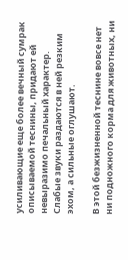усиливающие еще более вечный сумрак описываемой теснины, придают ей невыразимо печальный характер. Слабые звуки раздаются в ней резким эхом, а сильные оглушают.

В этой безжизненной теснине вовсе нет ни подножного корма для животных, ни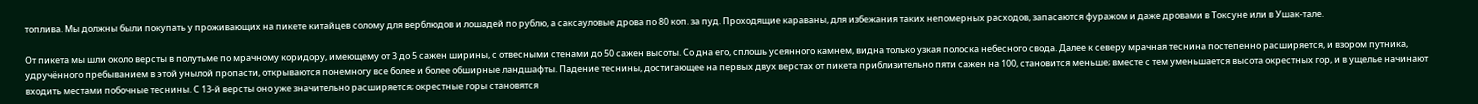топлива. Мы должны были покупать у проживающих на пикете китайцев солому для верблюдов и лошадей по рублю, а саксауловые дрова по 80 коп. за пуд. Проходящие караваны, для избежания таких непомерных расходов, запасаются фуражом и даже дровами в Токсуне или в Ушак-тале.

От пикета мы шли около версты в полутьме по мрачному коридору, имеющему от 3 до 5 сажен ширины, с отвесными стенами до 50 сажен высоты. Со дна его, сплошь усеянного камнем, видна только узкая полоска небесного свода. Далее к северу мрачная теснина постепенно расширяется, и взором путника, удручённого пребыванием в этой унылой пропасти, открываются понемногу все более и более обширные ландшафты. Падение теснины, достигающее на первых двух верстах от пикета приблизительно пяти сажен на 100, становится меньше; вместе с тем уменьшается высота окрестных гор, и в ущелье начинают входить местами побочные теснины. С 13-й версты оно уже значительно расширяется; окрестные горы становятся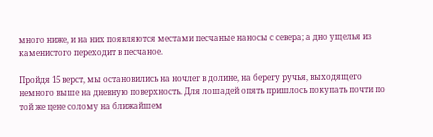много ниже, и на них появляются местами песчаные наносы с севера; а дно ущелья из каменистого переходит в песчаное.

Пройдя 15 верст, мы остановились на ночлег в долине, на берегу ручья, выходящего немного выше на дневную поверхность. Для лошадей опять пришлось покупать почти по той же цене солому на ближайшем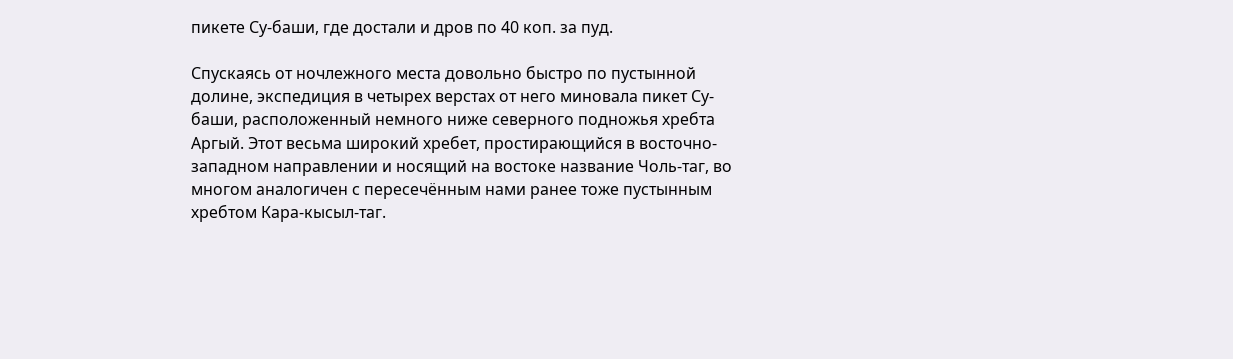пикете Су-баши, где достали и дров по 40 коп. за пуд.

Спускаясь от ночлежного места довольно быстро по пустынной долине, экспедиция в четырех верстах от него миновала пикет Су-баши, расположенный немного ниже северного подножья хребта Аргый. Этот весьма широкий хребет, простирающийся в восточно-западном направлении и носящий на востоке название Чоль-таг, во многом аналогичен с пересечённым нами ранее тоже пустынным хребтом Кара-кысыл-таг.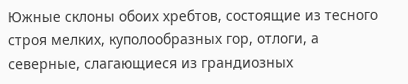Южные склоны обоих хребтов, состоящие из тесного строя мелких, куполообразных гор, отлоги, а северные, слагающиеся из грандиозных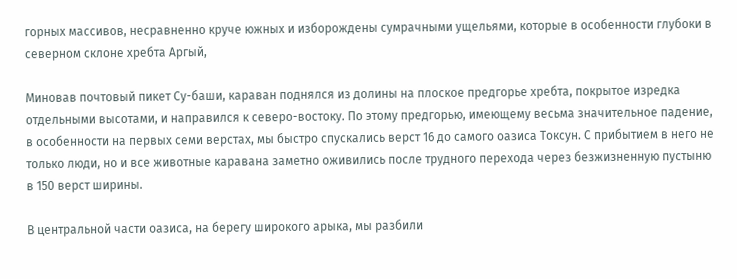горных массивов, несравненно круче южных и изборождены сумрачными ущельями, которые в особенности глубоки в северном склоне хребта Аргый,

Миновав почтовый пикет Су-баши, караван поднялся из долины на плоское предгорье хребта, покрытое изредка отдельными высотами, и направился к северо-востоку. По этому предгорью, имеющему весьма значительное падение, в особенности на первых семи верстах, мы быстро спускались верст 16 до самого оазиса Токсун. С прибытием в него не только люди, но и все животные каравана заметно оживились после трудного перехода через безжизненную пустыню в 150 верст ширины.

В центральной части оазиса, на берегу широкого арыка, мы разбили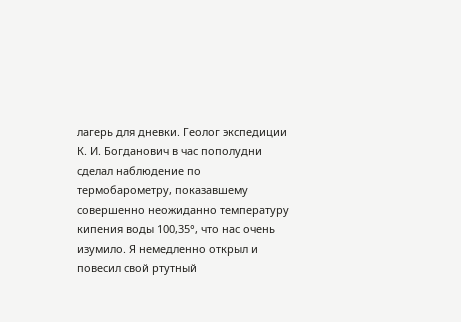лагерь для дневки. Геолог экспедиции К. И. Богданович в час пополудни сделал наблюдение по термобарометру, показавшему совершенно неожиданно температуру кипения воды 100,35°, что нас очень изумило. Я немедленно открыл и повесил свой ртутный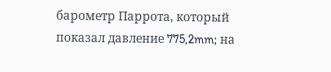барометр Паррота, который показал давление 775,2mm; на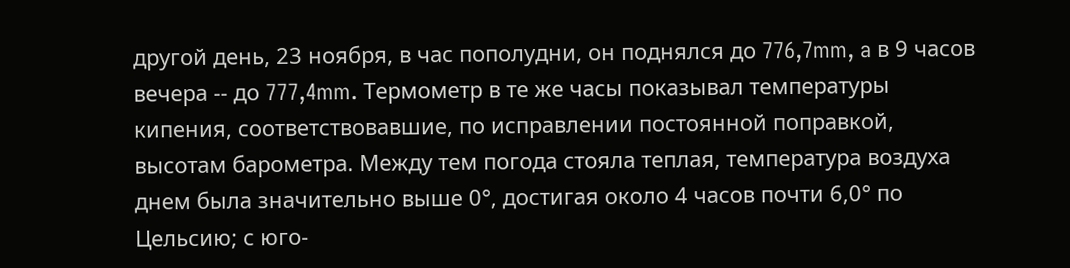другой день, 23 ноября, в час пополудни, он поднялся до 776,7mm, a в 9 часов вечера -- до 777,4mm. Термометр в те же часы показывал температуры кипения, соответствовавшие, по исправлении постоянной поправкой, высотам барометра. Между тем погода стояла теплая, температура воздуха днем была значительно выше 0°, достигая около 4 часов почти 6,0° по Цельсию; с юго-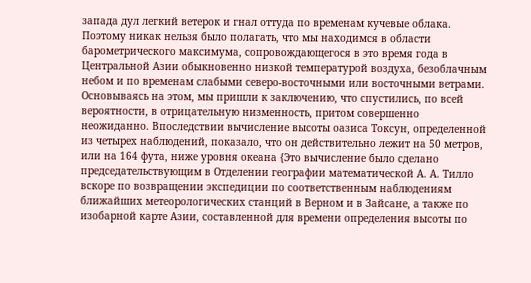запада дул легкий ветерок и гнал оттуда по временам кучевые облака. Поэтому никак нельзя было полагать, что мы находимся в области барометрического максимума, сопровождающегося в это время года в Центральной Азии обыкновенно низкой температурой воздуха, безоблачным небом и по временам слабыми северо-восточными или восточными ветрами. Основываясь на этом, мы пришли к заключению, что спустились, по всей вероятности, в отрицательную низменность, притом совершенно неожиданно. Впоследствии вычисление высоты оазиса Токсун, определенной из четырех наблюдений, показало, что он действительно лежит на 50 метров, или на 164 фута, ниже уровня океана {Это вычисление было сделано председательствующим в Отделении географии математической А. А. Тилло вскоре по возвращении экспедиции по соответственным наблюдениям ближайших метеорологических станций в Верном и в Зайсане, а также по изобарной карте Азии, составленной для времени определения высоты по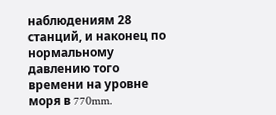наблюдениям 28 станций, и наконец по нормальному давлению того времени на уровне моря в 770mm.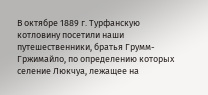В октябре 1889 г. Турфанскую котловину посетили наши путешественники, братья Грумм-Гржимайло, по определению которых селение Люкчуа, лежащее на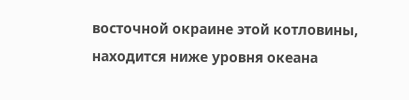восточной окраине этой котловины, находится ниже уровня океана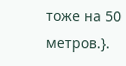тоже на 50 метров.}.